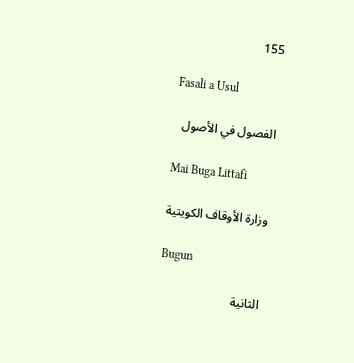155

Fasali a Usul

الفصول في الأصول

Mai Buga Littafi

وزارة الأوقاف الكويتية

Bugun

الثانية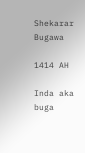Shekarar Bugawa

1414 AH

Inda aka buga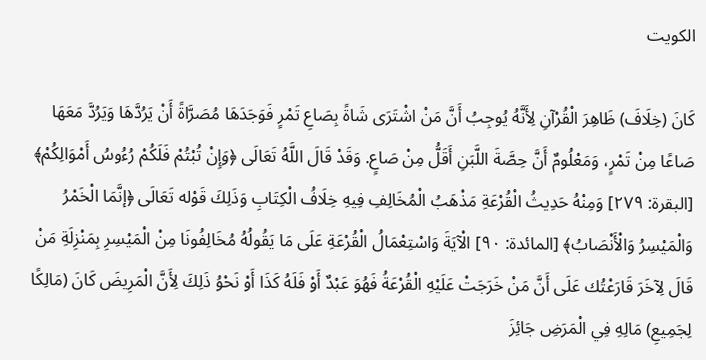الكويت

كَانَ (خِلَافَ) ظَاهِرَ الْقُرْآنِ لِأَنَّهُ يُوجِبُ أَنَّ مَنْ اشْتَرَى شَاةً بِصَاعِ تَمْرٍ فَوَجَدَهَا مُصَرَّاةً أَنْ يَرُدَّهَا وَيَرُدَّ مَعَهَا صَاعًا مِنْ تَمْرٍ، وَمَعْلُومٌ أَنَّ حِصَّةَ اللَّبَنِ أَقَلُّ مِنْ صَاعٍ. وَقَدْ قَالَ اللَّهُ تَعَالَى ﴿وَإِنْ تُبْتُمْ فَلَكُمْ رُءُوسُ أَمْوَالِكُمْ﴾ [البقرة: ٢٧٩] وَمِنْهُ حَدِيثُ الْقُرْعَةِ مَذْهَبُ الْمُخَالِفِ فِيهِ خِلَافُ الْكِتَابِ وَذَلِكَ قَوْله تَعَالَى ﴿إنَّمَا الْخَمْرُ وَالْمَيْسِرُ وَالْأَنْصَابُ﴾ [المائدة: ٩٠] الْآيَةَ وَاسْتِعْمَالُ الْقُرْعَةِ عَلَى مَا يَقُولُهُ مُخَالِفُونَا مِنْ الْمَيْسِرِ بِمَنْزِلَةِ مَنْ قَالَ لِآخَرَ قَارَعْتُك عَلَى أَنَّ مَنْ خَرَجَتْ عَلَيْهِ الْقُرْعَةُ فَهُوَ عَبْدٌ أَوْ فَلَهُ كَذَا أَوْ نَحْوُ ذَلِكَ لِأَنَّ الْمَرِيضَ كَانَ (مَالِكًا لِجَمِيعِ) مَالِهِ فِي الْمَرَضِ جَائِزَ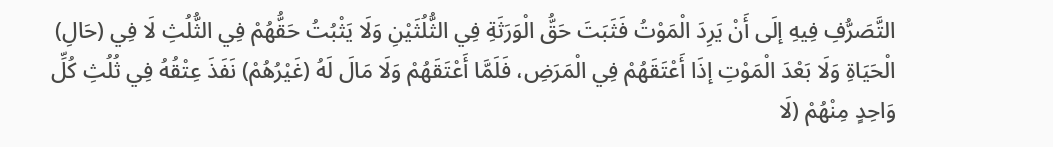التَّصَرُّفِ فِيهِ إلَى أَنْ يَرِدَ الْمَوْتُ فَثَبَتَ حَقُّ الْوَرَثَةِ فِي الثُّلُثَيْنِ وَلَا يَثْبُتُ حَقُّهُمْ فِي الثُّلُثِ لَا فِي (حَالِ) الْحَيَاةِ وَلَا بَعْدَ الْمَوْتِ إذَا أَعْتَقَهُمْ فِي الْمَرَضِ، فَلَمَّا أَعْتَقَهُمْ وَلَا مَالَ لَهُ (غَيْرُهُمْ) نَفَذَ عِتْقُهُ فِي ثُلُثِ كُلِّ وَاحِدٍ مِنْهُمْ (لَا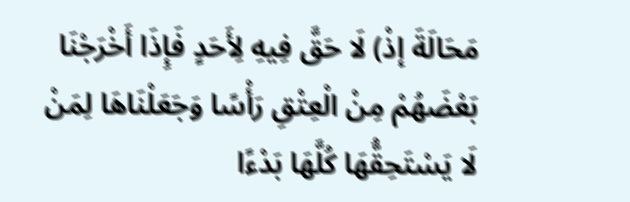مَحَالَةَ إذْ) لَا حَقَّ فِيهِ لِأَحَدٍ فَإِذَا أَخْرَجْنَا بَعْضَهُمْ مِنْ الْعِتْقِ رَأْسًا وَجَعَلْنَاهَا لِمَنْ لَا يَسْتَحِقُّهَا كُلَّهَا بَدْءًا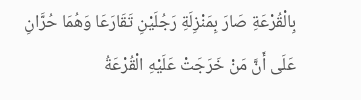بِالْقُرْعَةِ صَارَ بِمَنْزِلَةِ رَجُلَيْنِ تَقَارَعَا وَهُمَا حُرَّانِ عَلَى أَنَّ مَنْ خَرَجَتْ عَلَيْهِ الْقُرْعَةُ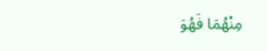مِنْهُمَا فَهُوَ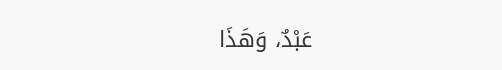عَبْدٌ، وَهَذَا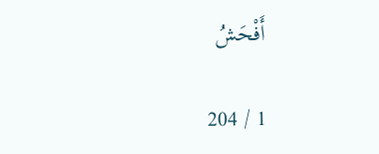أَفْحَشُ

1 / 204